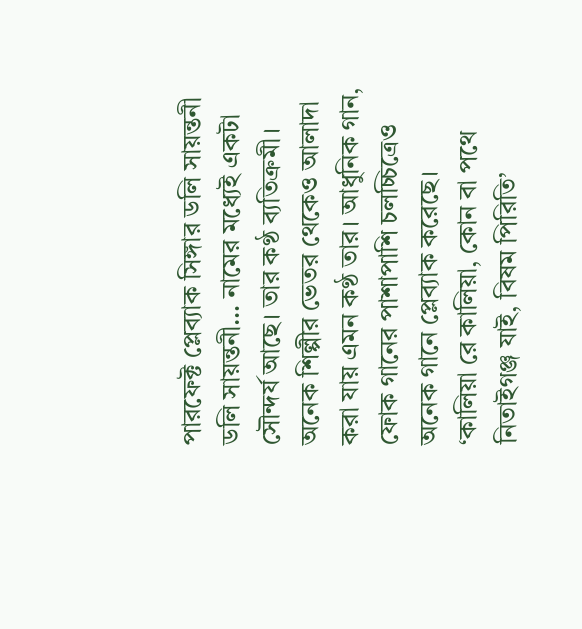পারফেক্ট প্লেব্যাক সিঙ্গার ডলি সায়ন্তনী
ডলি সায়ন্তনী… নামের মধ্যেই একটা সৌন্দর্য আছে। তার কণ্ঠ ব্যতিক্রমী। অনেক শিল্পীর ভেতর থেকেও আলাদা করা যায় এমন কণ্ঠ তার। আধুনিক গান, ফোক গানের পাশাপাশি চলচ্চিত্রেও অনেক গানে প্লেব্যাক করেছে।
‘কালিয়া রে কালিয়া, কোন বা পথে নিতাইগঞ্জ যাই, বিষম পিরিতি’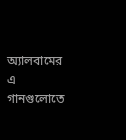অ্যালবামের এ গানগুলোতে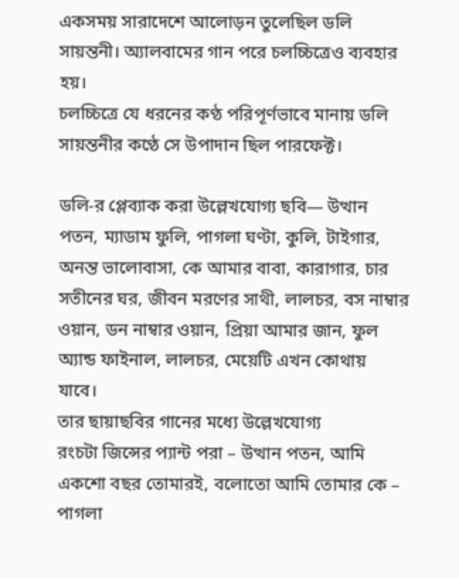একসময় সারাদেশে আলোড়ন তুলেছিল ডলি সায়ন্তনী। অ্যালবামের গান পরে চলচ্চিত্রেও ব্যবহার হয়।
চলচ্চিত্রে যে ধরনের কণ্ঠ পরিপূর্ণভাবে মানায় ডলি সায়ন্তনীর কণ্ঠে সে উপাদান ছিল পারফেক্ট।

ডলি-র প্লেব্যাক করা উল্লেখযোগ্য ছবি— উত্থান পতন, ম্যাডাম ফুলি, পাগলা ঘণ্টা, কুলি, টাইগার, অনন্ত ভালোবাসা, কে আমার বাবা, কারাগার, চার সতীনের ঘর, জীবন মরণের সাথী, লালচর, বস নাম্বার ওয়ান, ডন নাম্বার ওয়ান, প্রিয়া আমার জান, ফুল অ্যান্ড ফাইনাল, লালচর, মেয়েটি এখন কোথায় যাবে।
তার ছায়াছবির গানের মধ্যে উল্লেখযোগ্য
রংচটা জিন্সের প্যান্ট পরা – উত্থান পতন, আমি একশো বছর তোমারই, বলোতো আমি তোমার কে – পাগলা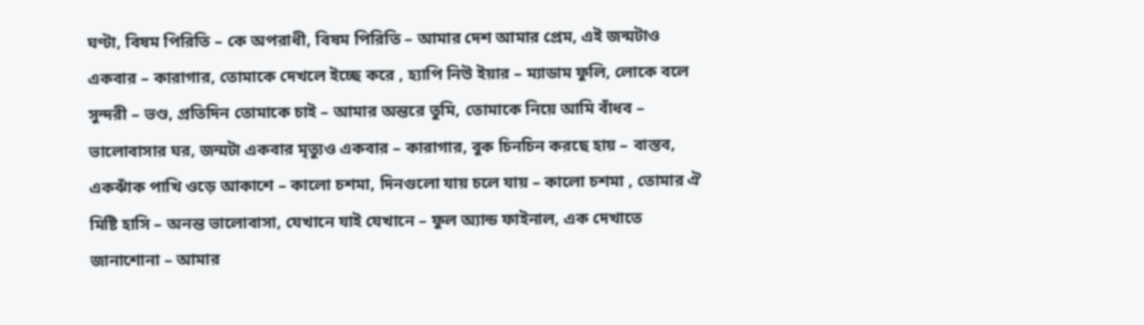ঘণ্টা, বিষম পিরিতি – কে অপরাধী, বিষম পিরিতি – আমার দেশ আমার প্রেম, এই জন্মটাও একবার – কারাগার, তোমাকে দেখলে ইচ্ছে করে , হ্যাপি নিউ ইয়ার – ম্যাডাম ফুলি, লোকে বলে সুন্দরী – ভণ্ড, প্রতিদিন তোমাকে চাই – আমার অন্তরে তুমি, তোমাকে নিয়ে আমি বাঁধব – ভালোবাসার ঘর, জন্মটা একবার মৃত্যুও একবার – কারাগার, বুক চিনচিন করছে হায় – বাস্তব, একঝাঁক পাখি ওড়ে আকাশে – কালো চশমা, দিনগুলো যায় চলে যায় – কালো চশমা , তোমার ঐ মিষ্টি হাসি – অনন্ত ভালোবাসা, যেখানে যাই যেখানে – ফুল অ্যান্ড ফাইনাল, এক দেখাতে জানাশোনা – আমার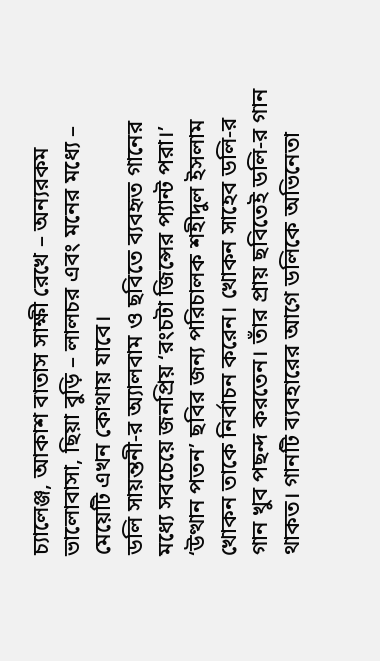চ্যালেঞ্জ, আকাশ বাতাস সাক্ষী রেখে – অন্যরকম ভালোবাসা, ছিয়া বুড়ি – লালচর এবং মনের মধ্যে – মেয়েটি এখন কোথায় যাবে।
ডলি সায়ন্তনী-র অ্যালবাম ও ছবিতে ব্যবহৃত গানের মধ্যে সবচেয়ে জনপ্রিয় ‘রংচটা জিন্সের প্যান্ট পরা।’ ‘উত্থান পতন’ ছবির জন্য পরিচালক শহীদুল ইসলাম খোকন তাকে নির্বাচন করেন। খোকন সাহেব ডলি-র গান খুব পছন্দ করতেন। তাঁর প্রায় ছবিতেই ডলি-র গান থাকত। গানটি ব্যবহারের আগে ডলিকে অভিনেতা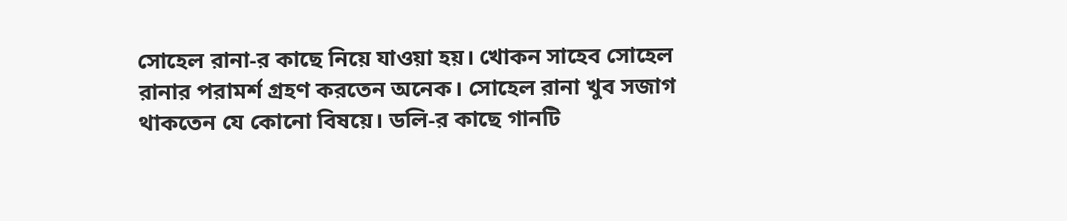সোহেল রানা-র কাছে নিয়ে যাওয়া হয়। খোকন সাহেব সোহেল রানার পরামর্শ গ্রহণ করতেন অনেক। সোহেল রানা খুব সজাগ থাকতেন যে কোনো বিষয়ে। ডলি-র কাছে গানটি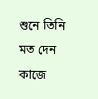শুনে তিনি মত দেন কাজে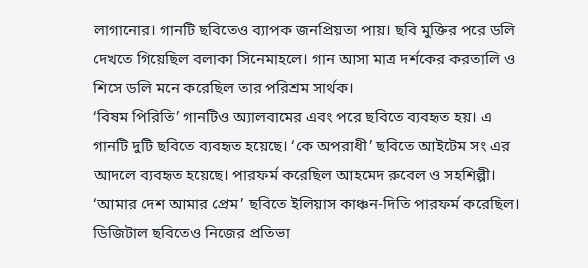লাগানোর। গানটি ছবিতেও ব্যাপক জনপ্রিয়তা পায়। ছবি মুক্তির পরে ডলি দেখতে গিয়েছিল বলাকা সিনেমাহলে। গান আসা মাত্র দর্শকের করতালি ও শিসে ডলি মনে করেছিল তার পরিশ্রম সার্থক।
‘বিষম পিরিতি’ গানটিও অ্যালবামের এবং পরে ছবিতে ব্যবহৃত হয়। এ গানটি দুটি ছবিতে ব্যবহৃত হয়েছে। ‘কে অপরাধী’ ছবিতে আইটেম সং এর আদলে ব্যবহৃত হয়েছে। পারফর্ম করেছিল আহমেদ রুবেল ও সহশিল্পী। ‘আমার দেশ আমার প্রেম’ ছবিতে ইলিয়াস কাঞ্চন-দিতি পারফর্ম করেছিল। ডিজিটাল ছবিতেও নিজের প্রতিভা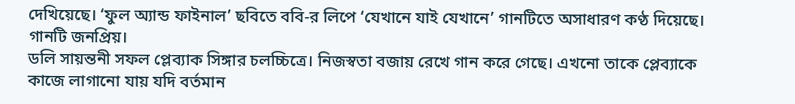দেখিয়েছে। ‘ফুল অ্যান্ড ফাইনাল’ ছবিতে ববি-র লিপে ‘যেখানে যাই যেখানে’ গানটিতে অসাধারণ কণ্ঠ দিয়েছে। গানটি জনপ্রিয়।
ডলি সায়ন্তনী সফল প্লেব্যাক সিঙ্গার চলচ্চিত্রে। নিজস্বতা বজায় রেখে গান করে গেছে। এখনো তাকে প্লেব্যাকে কাজে লাগানো যায় যদি বর্তমান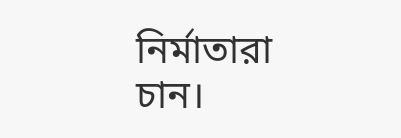নির্মাতারা চান।